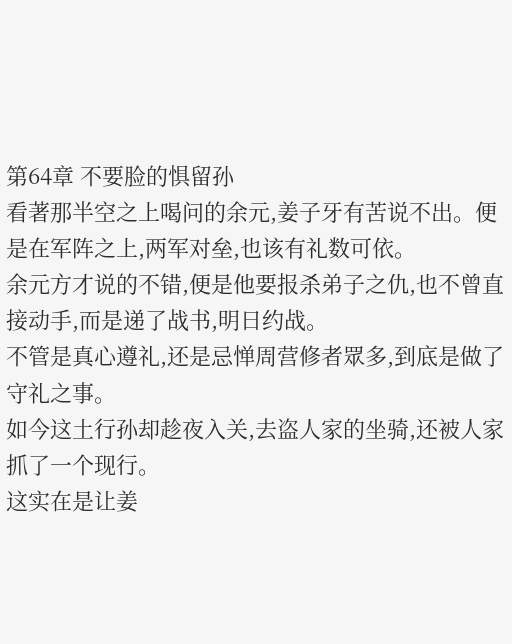第64章 不要脸的惧留孙
看著那半空之上喝问的余元,姜子牙有苦说不出。便是在军阵之上,两军对垒,也该有礼数可依。
余元方才说的不错,便是他要报杀弟子之仇,也不曾直接动手,而是递了战书,明日约战。
不管是真心遵礼,还是忌惮周营修者眾多,到底是做了守礼之事。
如今这土行孙却趁夜入关,去盗人家的坐骑,还被人家抓了一个现行。
这实在是让姜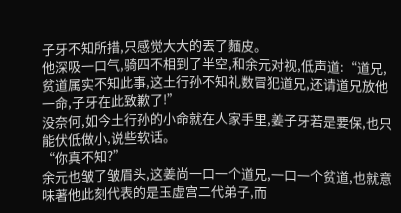子牙不知所措,只感觉大大的丟了麵皮。
他深吸一口气,骑四不相到了半空,和余元对视,低声道:“道兄,贫道属实不知此事,这土行孙不知礼数冒犯道兄,还请道兄放他一命,子牙在此致歉了!”
没奈何,如今土行孙的小命就在人家手里,姜子牙若是要保,也只能伏低做小,说些软话。
“你真不知?”
余元也皱了皱眉头,这姜尚一口一个道兄,一口一个贫道,也就意味著他此刻代表的是玉虚宫二代弟子,而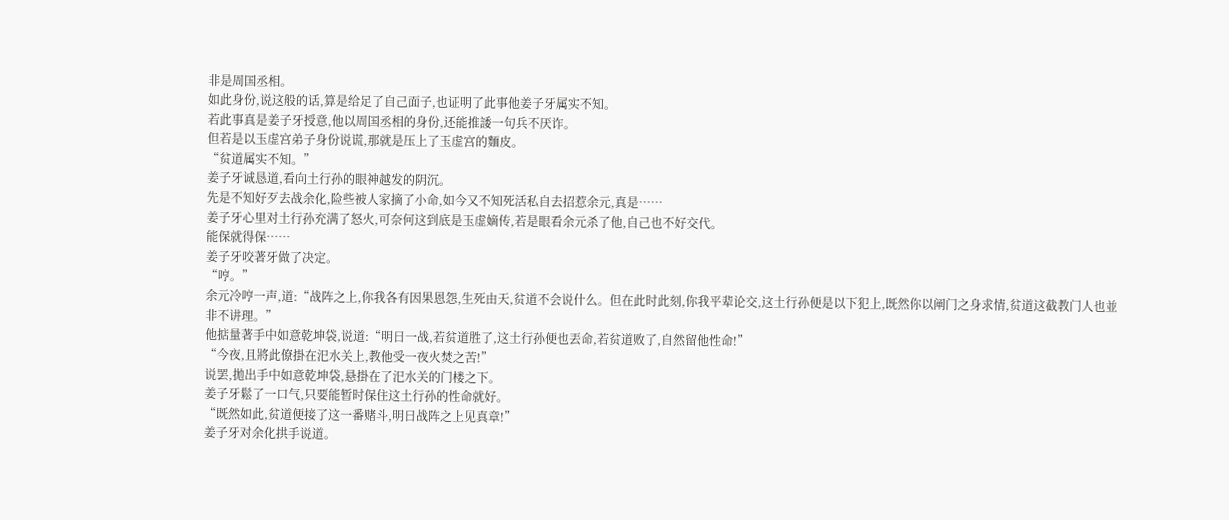非是周国丞相。
如此身份,说这般的话,算是给足了自己面子,也证明了此事他姜子牙属实不知。
若此事真是姜子牙授意,他以周国丞相的身份,还能推諉一句兵不厌诈。
但若是以玉虚宫弟子身份说谎,那就是压上了玉虚宫的麵皮。
“贫道属实不知。”
姜子牙诚恳道,看向土行孙的眼神越发的阴沉。
先是不知好歹去战余化,险些被人家摘了小命,如今又不知死活私自去招惹余元,真是……
姜子牙心里对土行孙充满了怒火,可奈何这到底是玉虚嫡传,若是眼看余元杀了他,自己也不好交代。
能保就得保……
姜子牙咬著牙做了决定。
“哼。”
余元冷哼一声,道:“战阵之上,你我各有因果恩怨,生死由天,贫道不会说什么。但在此时此刻,你我平辈论交,这土行孙便是以下犯上,既然你以阐门之身求情,贫道这截教门人也並非不讲理。”
他掂量著手中如意乾坤袋,说道:“明日一战,若贫道胜了,这土行孙便也丟命,若贫道败了,自然留他性命!”
“今夜,且將此僚掛在汜水关上,教他受一夜火焚之苦!”
说罢,拋出手中如意乾坤袋,悬掛在了汜水关的门楼之下。
姜子牙鬆了一口气,只要能暂时保住这土行孙的性命就好。
“既然如此,贫道便接了这一番赌斗,明日战阵之上见真章!”
姜子牙对余化拱手说道。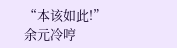“本该如此!”
余元冷哼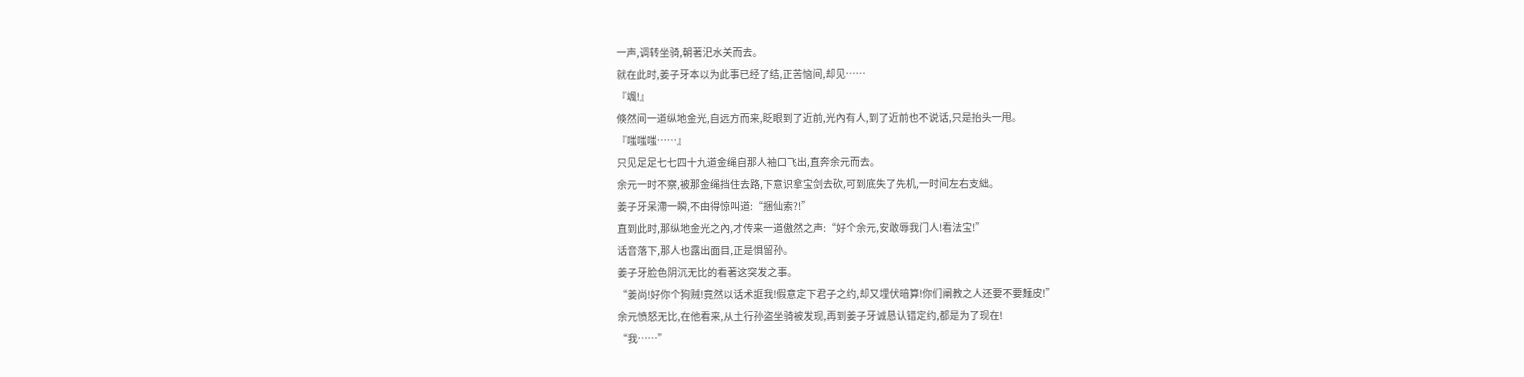一声,调转坐骑,朝著汜水关而去。
就在此时,姜子牙本以为此事已经了结,正苦恼间,却见……
『颯!』
倏然间一道纵地金光,自远方而来,眨眼到了近前,光內有人,到了近前也不说话,只是抬头一甩。
『嗤嗤嗤……』
只见足足七七四十九道金绳自那人袖口飞出,直奔余元而去。
余元一时不察,被那金绳挡住去路,下意识拿宝剑去砍,可到底失了先机,一时间左右支絀。
姜子牙呆滯一瞬,不由得惊叫道:“捆仙索?!”
直到此时,那纵地金光之內,才传来一道傲然之声:“好个余元,安敢辱我门人!看法宝!”
话音落下,那人也露出面目,正是惧留孙。
姜子牙脸色阴沉无比的看著这突发之事。
“姜尚!好你个狗贼!竟然以话术誆我!假意定下君子之约,却又埋伏暗算!你们阐教之人还要不要麵皮!”
余元愤怒无比,在他看来,从土行孙盗坐骑被发现,再到姜子牙诚恳认错定约,都是为了现在!
“我……”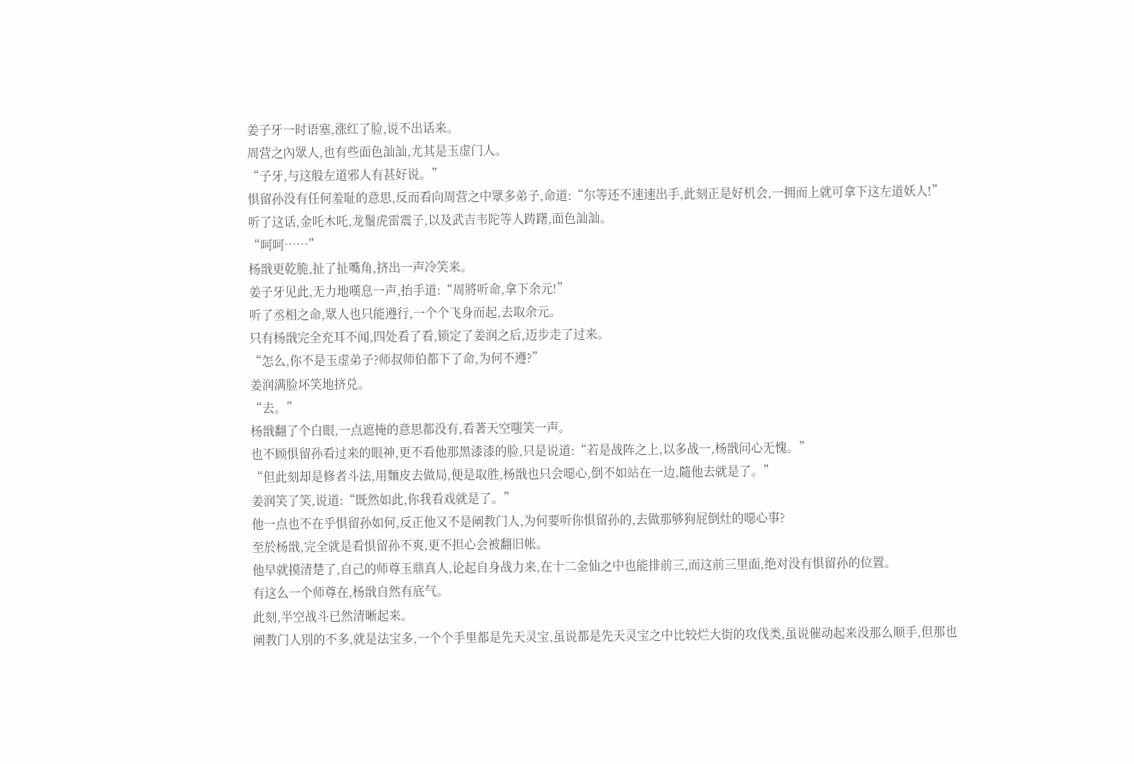姜子牙一时语塞,涨红了脸,说不出话来。
周营之內眾人,也有些面色訕訕,尤其是玉虚门人。
“子牙,与这般左道邪人有甚好说。”
惧留孙没有任何羞耻的意思,反而看向周营之中眾多弟子,命道:“尔等还不速速出手,此刻正是好机会,一拥而上就可拿下这左道妖人!”
听了这话,金吒木吒,龙鬚虎雷震子,以及武吉韦陀等人踌躇,面色訕訕。
“呵呵……”
杨戩更乾脆,扯了扯嘴角,挤出一声冷笑来。
姜子牙见此,无力地嘆息一声,抬手道:“周將听命,拿下余元!”
听了丞相之命,眾人也只能遵行,一个个飞身而起,去取余元。
只有杨戩完全充耳不闻,四处看了看,锁定了姜润之后,迈步走了过来。
“怎么,你不是玉虚弟子?师叔师伯都下了命,为何不遵?”
姜润满脸坏笑地挤兑。
“去。”
杨戩翻了个白眼,一点遮掩的意思都没有,看著天空嗤笑一声。
也不顾惧留孙看过来的眼神,更不看他那黑漆漆的脸,只是说道:“若是战阵之上,以多战一,杨戩问心无愧。”
“但此刻却是修者斗法,用麵皮去做局,便是取胜,杨戩也只会噁心,倒不如站在一边,隨他去就是了。”
姜润笑了笑,说道:“既然如此,你我看戏就是了。”
他一点也不在乎惧留孙如何,反正他又不是阐教门人,为何要听你惧留孙的,去做那够狗屁倒灶的噁心事?
至於杨戩,完全就是看惧留孙不爽,更不担心会被翻旧帐。
他早就摸清楚了,自己的师尊玉鼎真人,论起自身战力来,在十二金仙之中也能排前三,而这前三里面,绝对没有惧留孙的位置。
有这么一个师尊在,杨戩自然有底气。
此刻,半空战斗已然清晰起来。
阐教门人別的不多,就是法宝多,一个个手里都是先天灵宝,虽说都是先天灵宝之中比较烂大街的攻伐类,虽说催动起来没那么顺手,但那也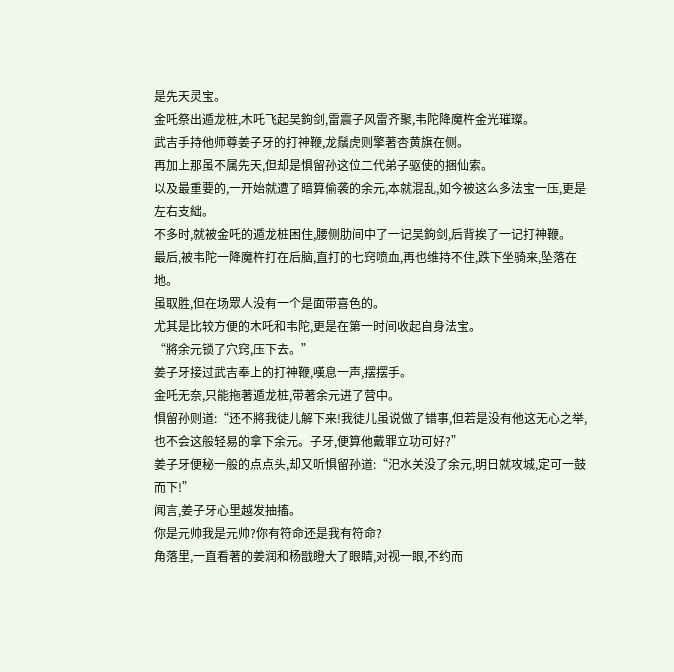是先天灵宝。
金吒祭出遁龙桩,木吒飞起吴鉤剑,雷震子风雷齐聚,韦陀降魔杵金光璀璨。
武吉手持他师尊姜子牙的打神鞭,龙鬚虎则擎著杏黄旗在侧。
再加上那虽不属先天,但却是惧留孙这位二代弟子驱使的捆仙索。
以及最重要的,一开始就遭了暗算偷袭的余元,本就混乱,如今被这么多法宝一压,更是左右支絀。
不多时,就被金吒的遁龙桩困住,腰侧肋间中了一记吴鉤剑,后背挨了一记打神鞭。
最后,被韦陀一降魔杵打在后脑,直打的七窍喷血,再也维持不住,跌下坐骑来,坠落在地。
虽取胜,但在场眾人没有一个是面带喜色的。
尤其是比较方便的木吒和韦陀,更是在第一时间收起自身法宝。
“將余元锁了穴窍,压下去。”
姜子牙接过武吉奉上的打神鞭,嘆息一声,摆摆手。
金吒无奈,只能拖著遁龙桩,带著余元进了营中。
惧留孙则道:“还不將我徒儿解下来!我徒儿虽说做了错事,但若是没有他这无心之举,也不会这般轻易的拿下余元。子牙,便算他戴罪立功可好?”
姜子牙便秘一般的点点头,却又听惧留孙道:“汜水关没了余元,明日就攻城,定可一鼓而下!”
闻言,姜子牙心里越发抽搐。
你是元帅我是元帅?你有符命还是我有符命?
角落里,一直看著的姜润和杨戩瞪大了眼睛,对视一眼,不约而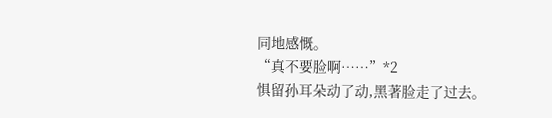同地感慨。
“真不要脸啊……”*2
惧留孙耳朵动了动,黑著脸走了过去。